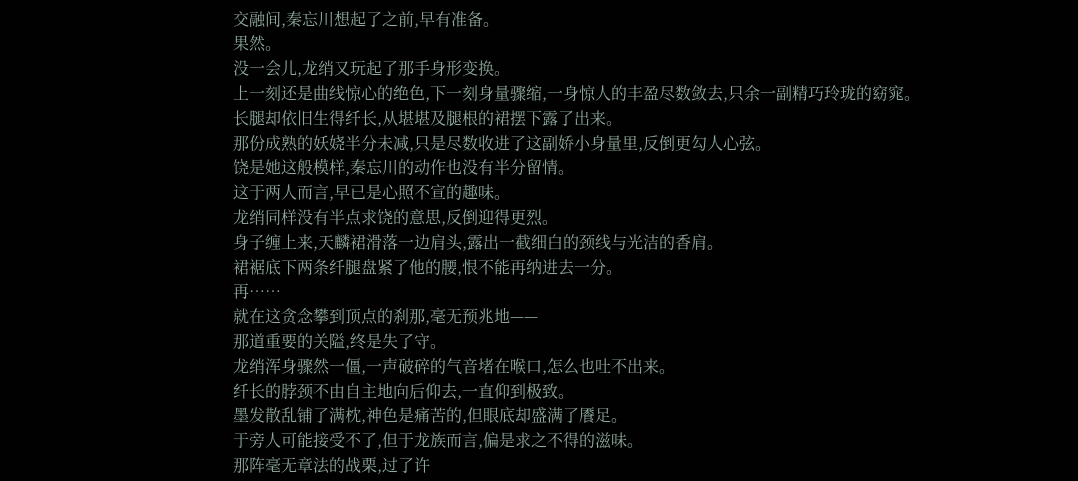交融间,秦忘川想起了之前,早有准备。
果然。
没一会儿,龙绡又玩起了那手身形变换。
上一刻还是曲线惊心的绝色,下一刻身量骤缩,一身惊人的丰盈尽数敛去,只余一副精巧玲珑的窈窕。
长腿却依旧生得纤长,从堪堪及腿根的裙摆下露了出来。
那份成熟的妖娆半分未减,只是尽数收进了这副娇小身量里,反倒更勾人心弦。
饶是她这般模样,秦忘川的动作也没有半分留情。
这于两人而言,早已是心照不宣的趣味。
龙绡同样没有半点求饶的意思,反倒迎得更烈。
身子缠上来,天麟裙滑落一边肩头,露出一截细白的颈线与光洁的香肩。
裙裾底下两条纤腿盘紧了他的腰,恨不能再纳进去一分。
再……
就在这贪念攀到顶点的刹那,毫无预兆地——
那道重要的关隘,终是失了守。
龙绡浑身骤然一僵,一声破碎的气音堵在喉口,怎么也吐不出来。
纤长的脖颈不由自主地向后仰去,一直仰到极致。
墨发散乱铺了满枕,神色是痛苦的,但眼底却盛满了餍足。
于旁人可能接受不了,但于龙族而言,偏是求之不得的滋味。
那阵毫无章法的战栗,过了许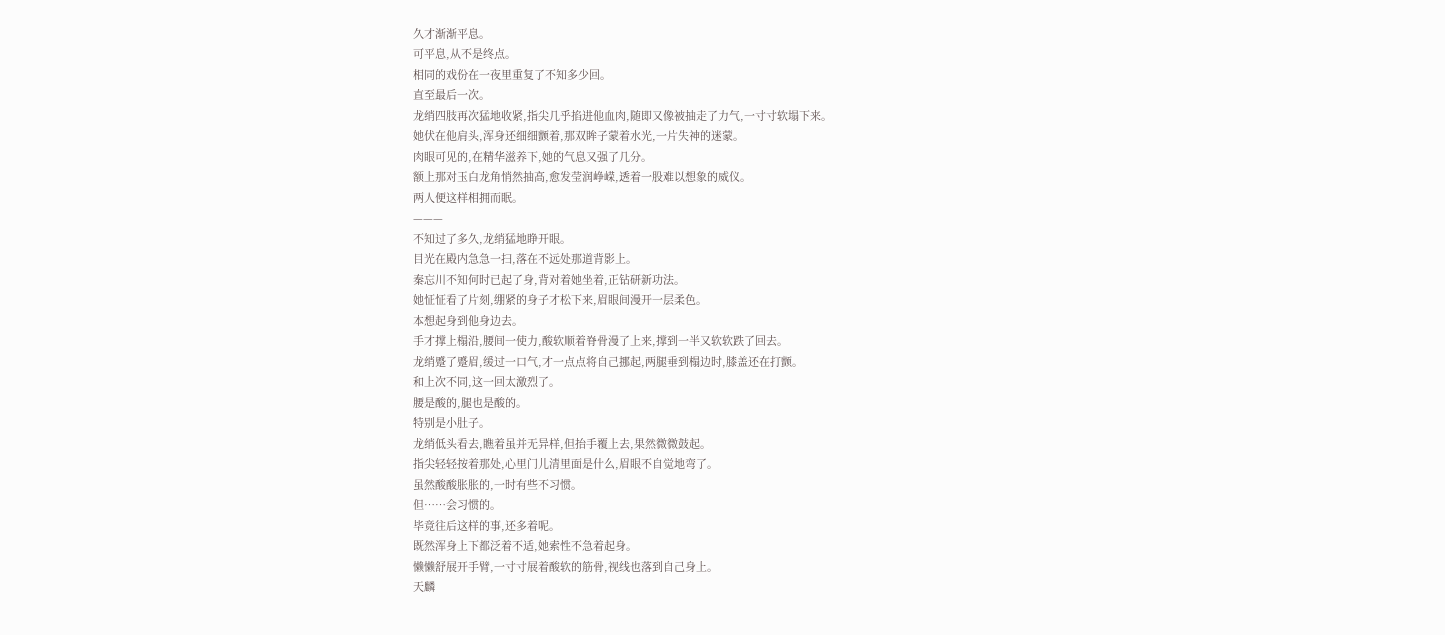久才渐渐平息。
可平息,从不是终点。
相同的戏份在一夜里重复了不知多少回。
直至最后一次。
龙绡四肢再次猛地收紧,指尖几乎掐进他血肉,随即又像被抽走了力气,一寸寸软塌下来。
她伏在他肩头,浑身还细细颤着,那双眸子蒙着水光,一片失神的迷蒙。
肉眼可见的,在精华滋养下,她的气息又强了几分。
额上那对玉白龙角悄然抽高,愈发莹润峥嵘,透着一股难以想象的威仪。
两人便这样相拥而眠。
———
不知过了多久,龙绡猛地睁开眼。
目光在殿内急急一扫,落在不远处那道背影上。
秦忘川不知何时已起了身,背对着她坐着,正钻研新功法。
她怔怔看了片刻,绷紧的身子才松下来,眉眼间漫开一层柔色。
本想起身到他身边去。
手才撑上榻沿,腰间一使力,酸软顺着脊骨漫了上来,撑到一半又软软跌了回去。
龙绡蹙了蹙眉,缓过一口气,才一点点将自己挪起,两腿垂到榻边时,膝盖还在打颤。
和上次不同,这一回太激烈了。
腰是酸的,腿也是酸的。
特别是小肚子。
龙绡低头看去,瞧着虽并无异样,但抬手覆上去,果然微微鼓起。
指尖轻轻按着那处,心里门儿清里面是什么,眉眼不自觉地弯了。
虽然酸酸胀胀的,一时有些不习惯。
但……会习惯的。
毕竟往后这样的事,还多着呢。
既然浑身上下都泛着不适,她索性不急着起身。
懒懒舒展开手臂,一寸寸展着酸软的筋骨,视线也落到自己身上。
天麟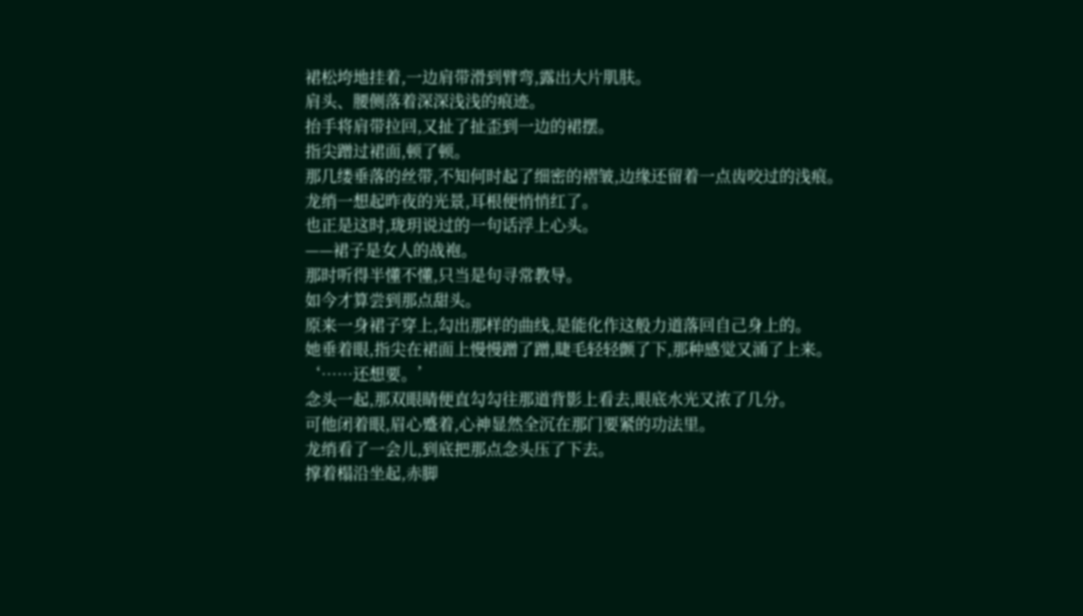裙松垮地挂着,一边肩带滑到臂弯,露出大片肌肤。
肩头、腰侧落着深深浅浅的痕迹。
抬手将肩带拉回,又扯了扯歪到一边的裙摆。
指尖蹭过裙面,顿了顿。
那几缕垂落的丝带,不知何时起了细密的褶皱,边缘还留着一点齿咬过的浅痕。
龙绡一想起昨夜的光景,耳根便悄悄红了。
也正是这时,珑玥说过的一句话浮上心头。
——裙子是女人的战袍。
那时听得半懂不懂,只当是句寻常教导。
如今才算尝到那点甜头。
原来一身裙子穿上,勾出那样的曲线,是能化作这般力道落回自己身上的。
她垂着眼,指尖在裙面上慢慢蹭了蹭,睫毛轻轻颤了下,那种感觉又涌了上来。
‘……还想要。’
念头一起,那双眼睛便直勾勾往那道背影上看去,眼底水光又浓了几分。
可他闭着眼,眉心蹙着,心神显然全沉在那门要紧的功法里。
龙绡看了一会儿,到底把那点念头压了下去。
撑着榻沿坐起,赤脚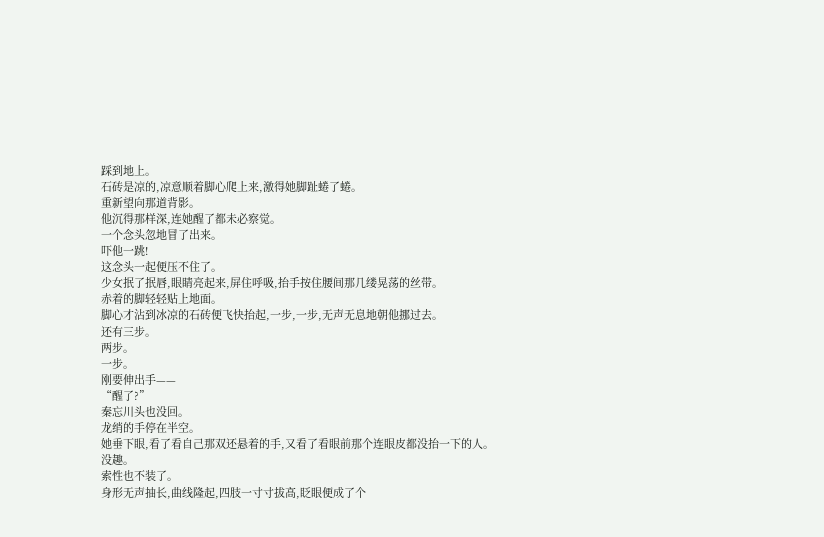踩到地上。
石砖是凉的,凉意顺着脚心爬上来,激得她脚趾蜷了蜷。
重新望向那道背影。
他沉得那样深,连她醒了都未必察觉。
一个念头忽地冒了出来。
吓他一跳!
这念头一起便压不住了。
少女抿了抿唇,眼睛亮起来,屏住呼吸,抬手按住腰间那几缕晃荡的丝带。
赤着的脚轻轻贴上地面。
脚心才沾到冰凉的石砖便飞快抬起,一步,一步,无声无息地朝他挪过去。
还有三步。
两步。
一步。
刚要伸出手——
“醒了?”
秦忘川头也没回。
龙绡的手停在半空。
她垂下眼,看了看自己那双还悬着的手,又看了看眼前那个连眼皮都没抬一下的人。
没趣。
索性也不装了。
身形无声抽长,曲线隆起,四肢一寸寸拔高,眨眼便成了个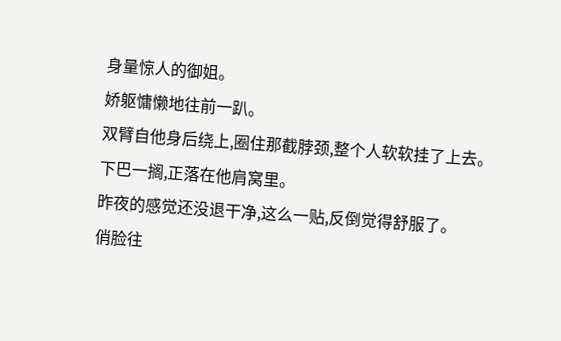身量惊人的御姐。
娇躯慵懒地往前一趴。
双臂自他身后绕上,圈住那截脖颈,整个人软软挂了上去。
下巴一搁,正落在他肩窝里。
昨夜的感觉还没退干净,这么一贴,反倒觉得舒服了。
俏脸往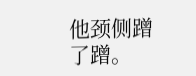他颈侧蹭了蹭。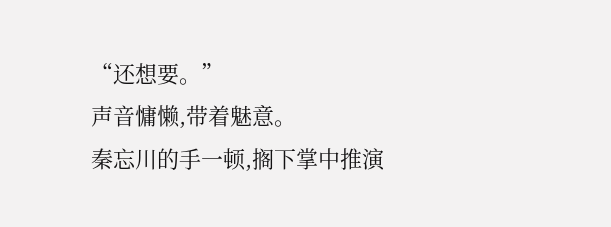“还想要。”
声音慵懒,带着魅意。
秦忘川的手一顿,搁下掌中推演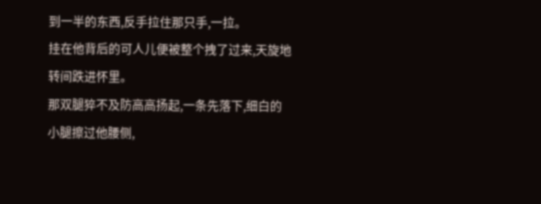到一半的东西,反手拉住那只手,一拉。
挂在他背后的可人儿便被整个拽了过来,天旋地转间跌进怀里。
那双腿猝不及防高高扬起,一条先落下,细白的小腿擦过他腰侧,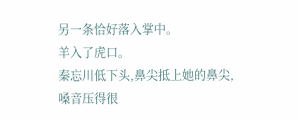另一条恰好落入掌中。
羊入了虎口。
秦忘川低下头,鼻尖抵上她的鼻尖,嗓音压得很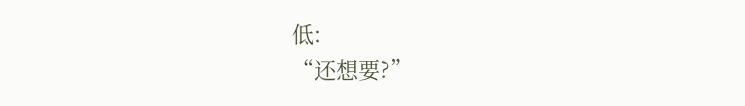低:
“还想要?”